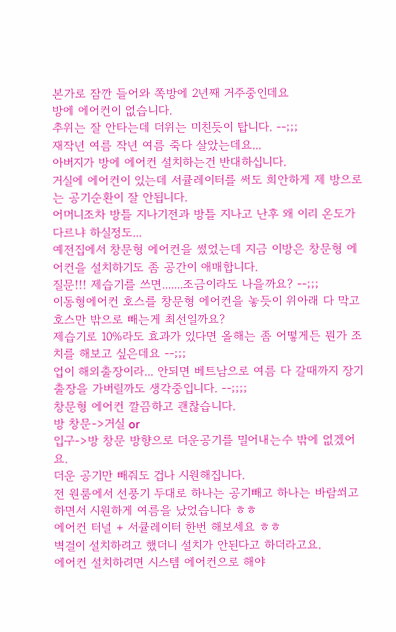본가로 잠깐 들어와 쪽방에 2년째 거주중인데요
방에 에어컨이 없습니다.
추위는 잘 안타는데 더위는 미친듯이 탑니다. --;;;
재작년 여름 작년 여름 죽다 살았는데요...
아버지가 방에 에어컨 설치하는건 반대하십니다.
거실에 에어컨이 있는데 서큘레이터를 써도 희안하게 제 방으로는 공기순환이 잘 안됩니다.
어머니조차 방틀 지나기전과 방틀 지나고 난후 왜 이리 온도가 다르냐 하실정도...
예전집에서 창문형 에어컨을 썼었는데 지금 이방은 창문형 에어컨을 설치하기도 좀 공간이 애매합니다.
질문!!! 제습기를 쓰면.......조금이라도 나을까요? --;;;
이동형에어컨 호스를 창문형 에어컨을 놓듯이 위아래 다 막고 호스만 밖으로 빼는게 최선일까요?
제습기로 10%라도 효과가 있다면 올해는 좀 어떻게든 뭔가 조치를 해보고 싶은데요 --;;;
업이 해외출장이라... 안되면 베트남으로 여름 다 갈때까지 장기출장을 가버릴까도 생각중입니다. --;;;;
창문형 에어컨 깔끔하고 괜찮습니다.
방 창문->거실 or
입구->방 창문 방향으로 더운공기를 밀어내는수 밖에 없겠어요.
더운 공기만 빼줘도 겁나 시원해집니다.
전 원룸에서 선풍기 두대로 하나는 공기빼고 하나는 바람쐬고 하면서 시원하게 여름을 났었습니다 ㅎㅎ
에어컨 터널 + 서큘레이터 한번 해보세요 ㅎㅎ
벽걸이 설치하려고 했더니 설치가 안된다고 하더라고요.
에어컨 설치하려면 시스템 에어컨으로 해야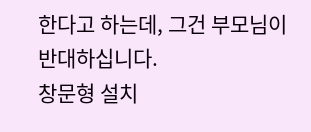한다고 하는데, 그건 부모님이 반대하십니다.
창문형 설치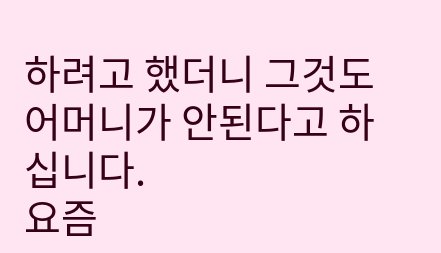하려고 했더니 그것도 어머니가 안된다고 하십니다.
요즘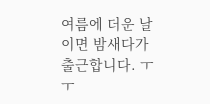여름에 더운 날이면 밤새다가 출근합니다. ㅜㅜ